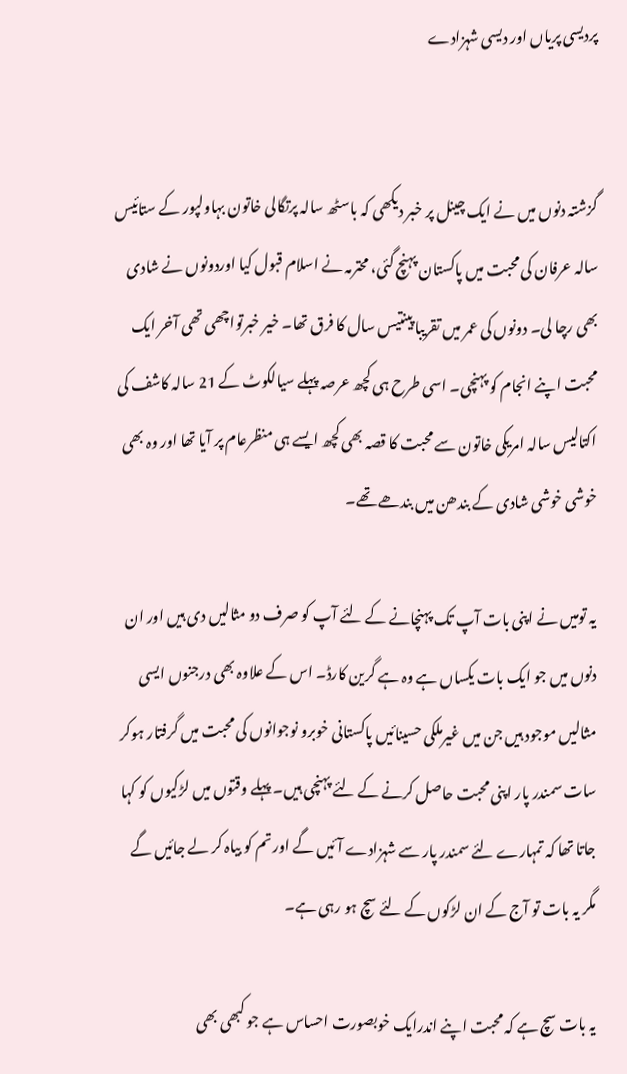پردیسی پریاں اور دیسی شہزادے


گزشتہ دنوں میں نے ایک چینل پر خبر دیکھی کہ باسٹھ سالہ پرتگالی خاتون بہاولپور کے ستائیس سالہ عرفان کی محبت میں پاکستان پہنچ گئی، محترمہ نے اسلام قبول کیا اوردونوں نے شادی بھی رچا لی۔ دونوں کی عمر میں تقریبا پینتیس سال کا فرق تھا۔ خیر خبرتواچھی تھی آخر ایک محبت اپنے انجام کو پہنچی۔ اسی طرح ہی کچھ عرصہ پہلے سیالکوٹ کے 21 سالہ کاشف کی اکتالیس سالہ امریکی خاتون سے محبت کا قصہ بھی کچھ ایسے ہی منظرعام پر آیا تھا اور وہ بھی خوشی خوشی شادی کے بندھن میں بندھے تھے۔

یہ تومیں نے اپنی بات آپ تک پہنچانے کے لئے آپ کو صرف دو مثالیں دی ہیں اور ان دنوں میں جو ایک بات یکساں ہے وہ ہے گرین کارڈ۔ اس کے علاوہ بھی درجنوں ایسی مثالیں موجود ہیں جن میں غیرملکی حسینائیں پاکستانی خوبرو نوجوانوں کی محبت میں گرفتار ہوکر سات سمندر پار اپنی محبت حاصل کرنے کے لئے پہنچی ہیں۔ پہلے وقتوں میں لڑکیوں کو کہا جاتا تھا کہ تمہارے لئے سمندر پار سے شہزادے آئیں گے اور تم کو بیاہ کر لے جائیں گے مگر یہ بات تو آج کے ان لڑکوں کے لئے سچ ہو رہی ہے۔

یہ بات سچ ہے کہ محبت اپنے اندرایک خوبصورت احساس ہے جو کبھی بھی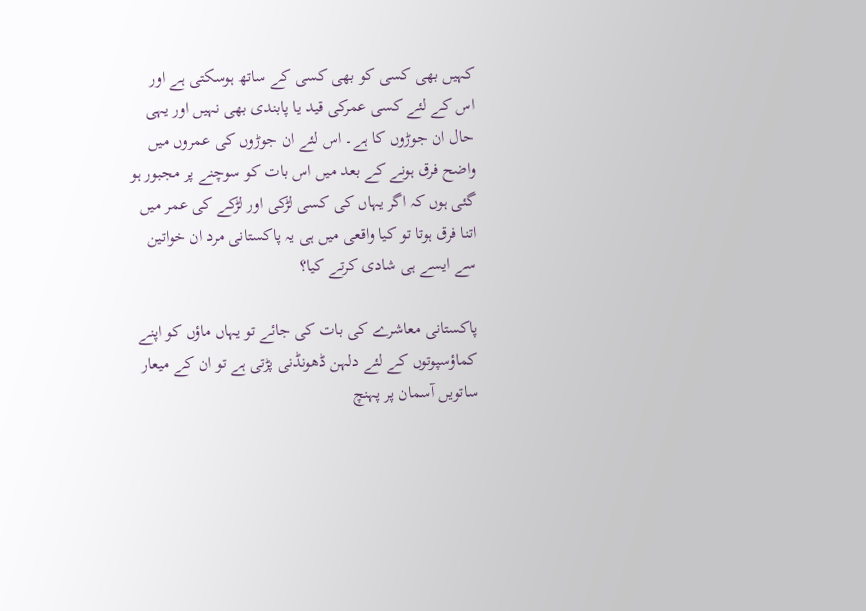کہیں بھی کسی کو بھی کسی کے ساتھ ہوسکتی ہے اور اس کے لئے کسی عمرکی قید یا پابندی بھی نہیں اور یہی حال ان جوڑوں کا ہے۔ اس لئے ان جوڑوں کی عمروں میں واضح فرق ہونے کے بعد میں اس بات کو سوچنے پر مجبور ہو گئی ہوں کہ اگر یہاں کی کسی لڑکی اور لڑکے کی عمر میں اتنا فرق ہوتا تو کیا واقعی میں ہی یہ پاکستانی مرد ان خواتین سے ایسے ہی شادی کرتے کیا؟

پاکستانی معاشرے کی بات کی جائے تو یہاں ماؤں کو اپنے کماؤسپوتوں کے لئے دلہن ڈھونڈنی پڑتی ہے تو ان کے میعار ساتویں آسمان پر پہنچ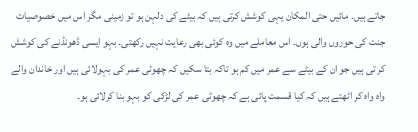جاتے ہیں۔ مائیں حتی المکان یہی کوشش کرتی ہیں کہ بیٹے کی دلہن ہو تو زمینی مگر اس میں خصوصیات جنت کی حوروں والی ہوں۔ اس معاملے میں وہ کوئی بھی رعایت نہیں رکھتی۔ بہو ایسی ڈھونڈنے کی کوشش کر تی ہیں جو ان کے بیٹے سے عمر میں کم ہو تاکہ بتا سکیں کہ چھوٹی عمر کی بہولائی ہیں اور خاندان والے واہ واہ کر اٹھتے ہیں کہ کیا قسمت پائی ہے کہ چھوٹی عمر کی لڑکی کو بہو بنا کرلائی ہو۔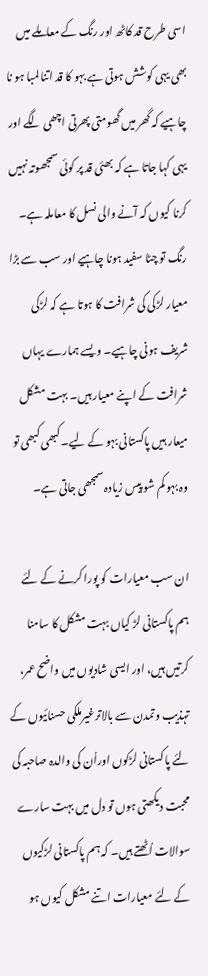اسی طرح قد کاٹھ اور رنگ کے معاملے میں بھی یہی کوشش ہوتی ہے بہو کا قد اتنا لمبا ہو نا چاہیے کہ گھر میں گھومتی پھرتی اچھی لگے اور یہی کہا جاتا ہے کہ بھئی قد پر کوئی سمجھوتہ نہیں کرنا کیوں کہ آنے والی نسل کا معاملہ ہے۔ رنگ تو چٹا سفید ہونا چاہیے اور سب سے بڑا معیار لڑکی کی شرافت کا ہوتا ہے کہ لڑکی شریف ہونی چاہیے۔ ویسے ہمارے یہاں شرافت کے اپنے معیار ہیں۔ بہت مشکل میعار ہیں پاکستانی بہو کے لیے۔ کبھی کبھی تو وہ بہو کم شو پیس زیادہ سمجھی جاتی ہے۔

ان سب معیارات کو پورا کرنے کے لئے ہم پاکستانی لڑ کیاں بہت مشکل کا سامنا کرتیں ہیں، اور ایسی شادیوں میں واضح عمر، تہذیب وتمدن سے بالاترغیرملکی حسنائیوں کے لئے پاکستانی لڑکوں اوراُن کی والدہ صاحبہ کی محبت دیکھتی ہوں تو دل میں بہت سارے سوالات اُٹھتے ہیں۔ کہ ہم پاکستانی لڑکیوں کے لئے معیارات اتنے مشکل کیوں ہو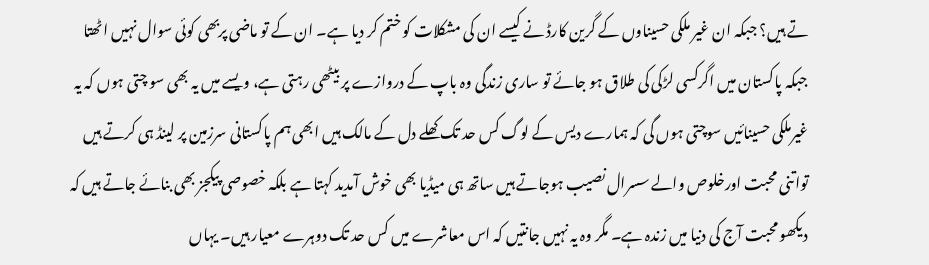تے ہیں؟ جبکہ ان غیر ملکی حسیناوں کے گرین کارڈ نے کیسے ان کی مشکلات کو ختم کر دیا ہے۔ ان کے تو ماضی پربھی کوئی سوال نہیں اٹھتا جبکہ پاکستان میں اگرکسی لڑکی کی طلاق ہو جائے تو ساری زندگی وہ باپ کے دروازے پر بیٹھی رہتی ہے، ویسے میں یہ بھی سو چتی ہوں کہ یہ غیرملکی حسینائیں سوچتی ہوں گی کہ ہمارے دیس کے لوگ کس حد تک کھلے دل کے مالک ہیں ابھی ہم پاکستانی سرزمین پر لینڈ ہی کرتے ہیں تواتنی محبت اورخلوص والے سسرال نصیب ہوجاتے ہیں ساتھ ہی میڈیا بھی خوش آمدید کہتا ہے بلکہ خصوصی پیکجز بھی بنائے جاتے ہیں کہ دیکھو محبت آج کی دنیا میں زندہ ہے۔ مگر وہ یہ نہیں جانتیں کہ اس معاشرے میں کس حد تک دوہرے معیار ہیں۔ یہاں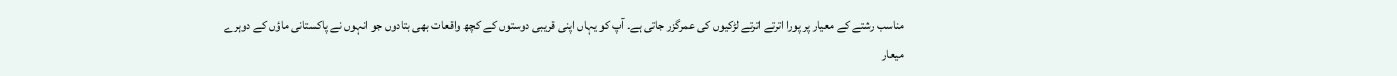مناسب رشتے کے معیار پر پورا اترتے اترتے لڑکیوں کی عمرگزر جاتی ہے۔ آپ کو یہاں اپنی قریبی دوستوں کے کچھ واقعات بھی بتادوں جو انہوں نے پاکستانی ماؤں کے دوہرے میعار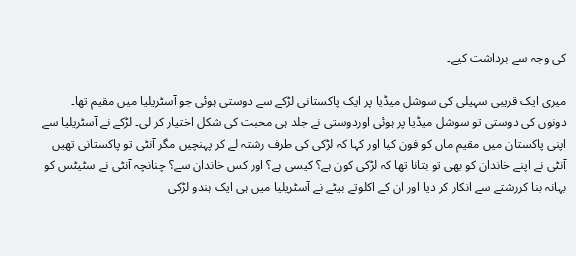کی وجہ سے برداشت کیے۔

میری ایک قریبی سہیلی کی سوشل میڈیا پر ایک پاکستانی لڑکے سے دوستی ہوئی جو آسٹریلیا میں مقیم تھا۔ دونوں کی دوستی تو سوشل میڈیا پر ہوئی اوردوستی نے جلد ہی محبت کی شکل اختیار کر لی۔ لڑکے نے آسٹریلیا سے اپنی پاکستان میں مقیم ماں کو فون کیا اور کہا کہ لڑکی کی طرف رشتہ لے کر پہنچیں مگر آنٹی تو پاکستانی تھیں آنٹی نے اپنے خاندان کو بھی تو بتانا تھا کہ لڑکی کون ہے؟ کیسی ہے؟ اور کس خاندان سے؟ چنانچہ آنٹی نے سٹیٹس کو بہانہ بنا کررشتے سے انکار کر دیا اور ان کے اکلوتے بیٹے نے آسٹریلیا میں ہی ایک ہندو لڑکی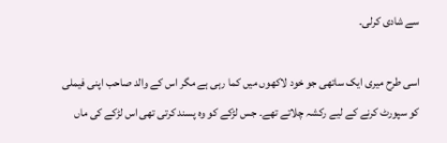سے شادی کرلی۔

اسی طرح میری ایک ساتھی جو خود لاکھوں میں کما رہی ہے مگر اس کے والد صاحب اپنی فیملی کو سپورٹ کرنے کے لیے رکشہ چلاتے تھے۔ جس لڑکے کو وہ پسند کرتی تھی اس لڑکے کی ماں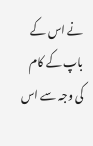نے اس کے باپ کے کام کی وجہ سے اس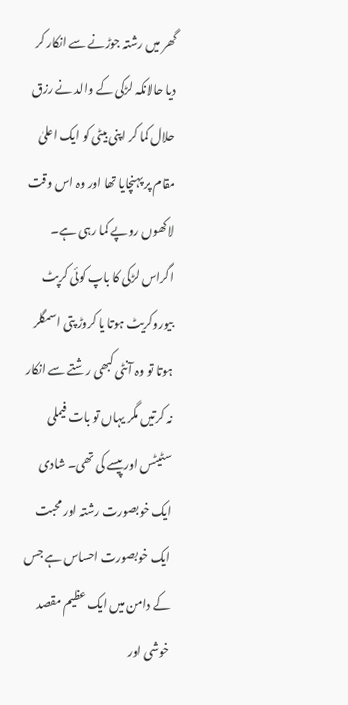گھر میں رشتہ جوڑنے سے انکار کر دیا حالانکہ لڑکی کے والد نے رزق حلال کما کر اپنی بیٹی کو ایک اعلیٰ مقام پر پہنچایا تھا اور وہ اس وقت لاکھوں روپے کما رہی ہے۔ اگراس لڑکی کا باپ کوئی کرپٹ بیوروکریٹ ہوتا یا کروڑ پتی اسمگلر ہوتا تو وہ آنٹی کبھی رشتے سے انکار نہ کرتیں مگر یہاں تو بات فیملی سٹیٹس اور پیسے کی تھی۔ شادی ایک خوبصورت رشتہ اور محبت ایک خوبصورت احساس ہے جس کے دامن میں ایک عظیم مقصد خوشی اور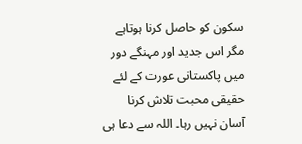سکون کو حاصل کرنا ہوتاہے مگر اس جدید اور مہنگے دور میں پاکستانی عورت کے لئے حقیقی محبت تلاش کرنا آسان نہیں رہا۔ اللہ سے دعا ہی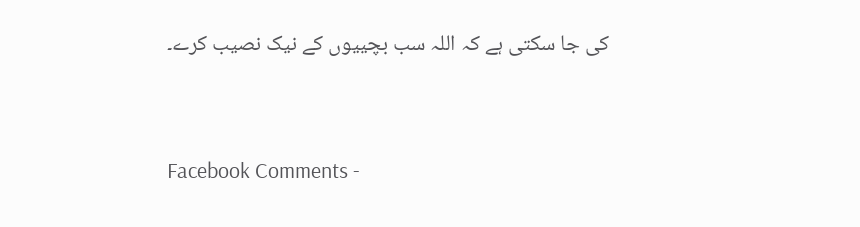کی جا سکتی ہے کہ اللہ سب بچییوں کے نیک نصیب کرے۔


Facebook Comments -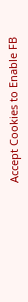Accept Cookies to Enable FB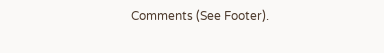Comments (See Footer).